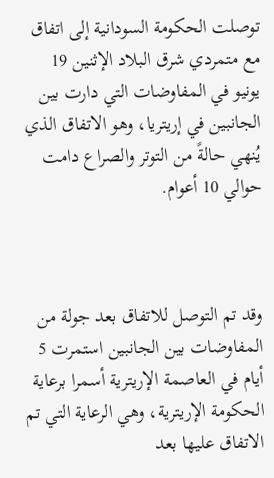توصلت الحكومة السودانية إلى اتفاق مع متمردي شرق البلاد الإثنين 19 يونيو في المفاوضات التي دارت بين الجانبين في إريتريا، وهو الاتفاق الذي يُنهي حالةً من التوتر والصراع دامت حوالي 10 أعوام.



وقد تم التوصل للاتفاق بعد جولة من المفاوضات بين الجانبين استمرت 5 أيام في العاصمة الإريترية أسمرا برعاية الحكومة الإريترية، وهي الرعاية التي تم الاتفاق عليها بعد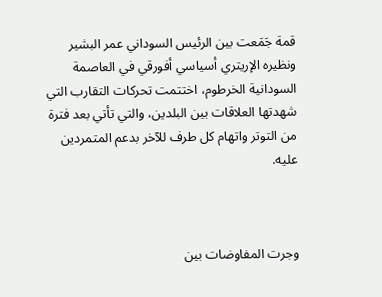قمة جَمَعت بين الرئيس السوداني عمر البشير ونظيره الإريتري أسياسي أفورقي في العاصمة السودانية الخرطوم، اختتمت تحركات التقارب التي شهدتها العلاقات بين البلدين، والتي تأتي بعد فترة من التوتر واتهام كل طرف للآخر بدعم المتمردين عليه.



وجرت المفاوضات بين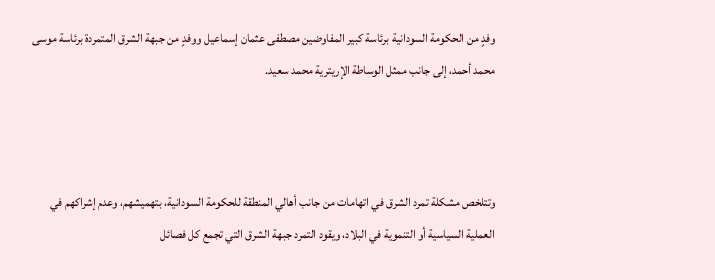وفدٍ من الحكومة السودانية برئاسة كبير المفاوضين مصطفى عثمان إسماعيل ووفدٍ من جبهة الشرق المتمردة برئاسة موسى محمد أحمد، إلى جانب ممثل الوساطة الإريترية محمد سعيد.



وتتلخص مشكلة تمرد الشرق في اتهامات من جانب أهالي المنطقة للحكومة السودانية، بتهميشهم، وعدم إشراكهم في العملية السياسية أو التنموية في البلاد، ويقود التمرد جبهة الشرق التي تجمع كل فصائل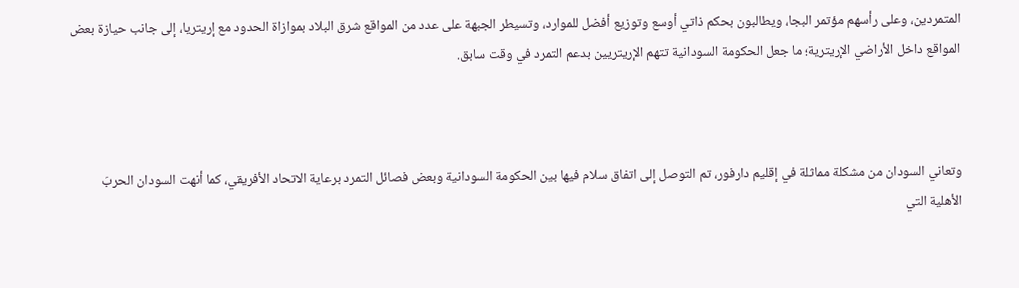المتمردين، وعلى رأسهم مؤتمر البجا، ويطالبون بحكم ذاتي أوسع وتوزيع أفضل للموارد، وتسيطر الجبهة على عدد من المواقع شرق البلاد بموازاة الحدود مع إريتريا، إلى جانب حيازة بعض المواقع داخل الأراضي الإريترية؛ ما جعل الحكومة السودانية تتهم الإريتريين بدعم التمرد في وقت سابق.



وتعاني السودان من مشكلة مماثلة في إقليم دارفور، تم التوصل إلى اتفاق سلام فيها بين الحكومة السودانية وبعض فصائل التمرد برعاية الاتحاد الأفريقي، كما أنهت السودان الحربَ الأهلية التي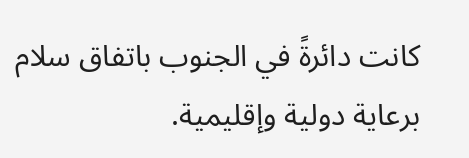كانت دائرةً في الجنوب باتفاق سلام برعاية دولية وإقليمية.